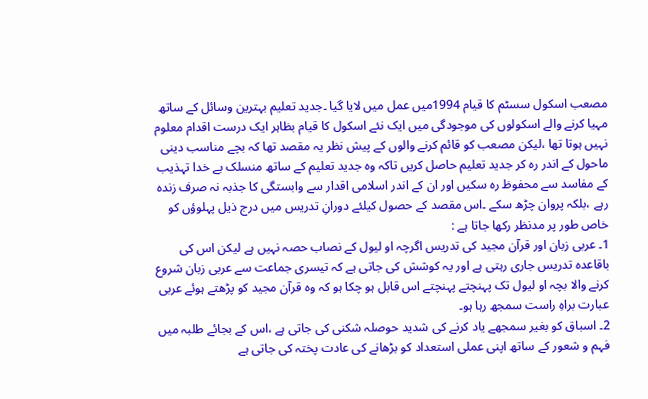مصعب اسکول سسٹم کا قیام 1994میں عمل میں لایا گیا ۔جدید تعلیم بہترین وسائل کے ساتھ مہیا کرنے والے اسکولوں کی موجودگی میں ایک نئے اسکول کا قیام بظاہر ایک درست اقدام معلوم نہیں ہوتا تھا ،لیکن مصعب کو قائم کرنے والوں کے پیش نظر یہ مقصد تھا کہ بچے مناسب دینی ماحول کے اندر رہ کر جدید تعلیم حاصل کریں تاکہ وہ جدید تعلیم کے ساتھ منسلک بے خدا تہذیب کے مفاسد سے محفوظ رہ سکیں اور ان کے اندر اسلامی اقدار سے وابستگی کا جذبہ نہ صرف زندہ رہے ،بلکہ پروان چڑھ سکے ۔اس مقصد کے حصول کیلئے دورانِ تدریس میں درج ذیل پہلوؤں کو خاص طور پر مدنظر رکھا جاتا ہے :
1۔ عربی زبان اور قرآن مجید کی تدریس اگرچہ او لیول کے نصاب حصہ نہیں ہے لیکن اس کی باقاعدہ تدریس جاری رہتی ہے اور یہ کوشش کی جاتی ہے کہ تیسری جماعت سے عربی زبان شروع کرنے والا بچہ او لیول تک پہنچتے پہنچتے اس قابل ہو چکا ہو کہ وہ قرآن مجید کو پڑھتے ہوئے عربی عبارت براہِ راست سمجھ رہا ہو۔
2۔ اسباق کو بغیر سمجھے یاد کرنے کی شدید حوصلہ شکنی کی جاتی ہے ،اس کے بجائے طلبہ میں فہم و شعور کے ساتھ اپنی عملی استعداد کو بڑھانے کی عادت پختہ کی جاتی ہے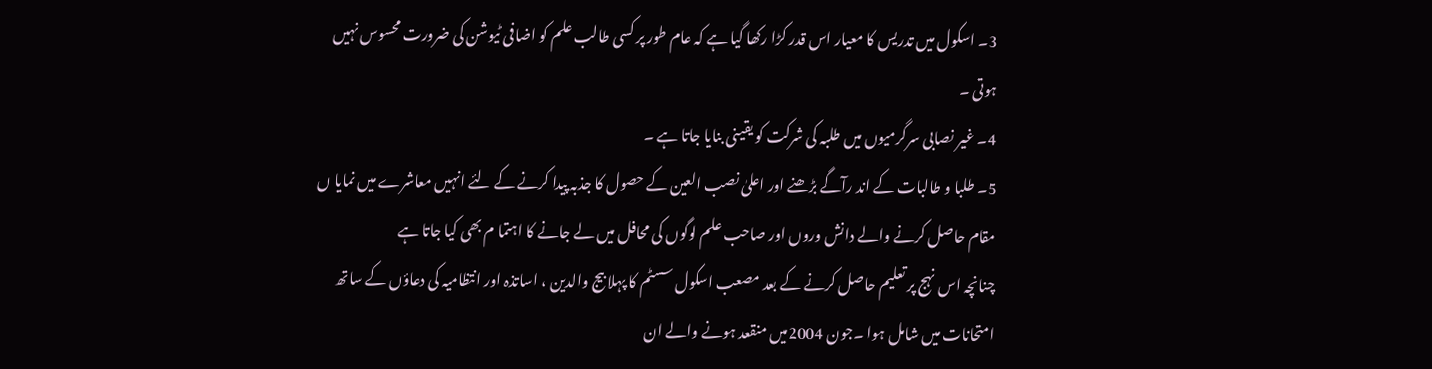3۔ اسکول میں تدریس کا معیار اس قدر کڑا رکھا گیا ہے کہ عام طور پر کسی طالب علم کو اضافی ٹیوشن کی ضرورت محسوس نہیں ہوتی ۔
4۔ غیر نصابی سرگرمیوں میں طلبہ کی شرکت کو یقینی بنایا جاتا ہے ۔
5۔ طلبا و طالبات کے اند رآگے بڑھنے اور اعلیٰ نصب العین کے حصول کا جذبہ پیدا کرنے کے لئے انہیں معاشرے میں نمایا ں مقام حاصل کرنے والے دانش وروں اور صاحب علم لوگوں کی محافل میں لے جانے کا اہتما م بھی کیا جاتا ہے
چنانچہ اس نہج پر تعلیم حاصل کرنے کے بعد مصعب اسکول سسٹم کا پہلا بیج والدین ، اساتذہ اور انتظامیہ کی دعاؤں کے ساتھ امتحانات میں شامل ہوا ۔جون 2004میں منقعد ہونے والے ان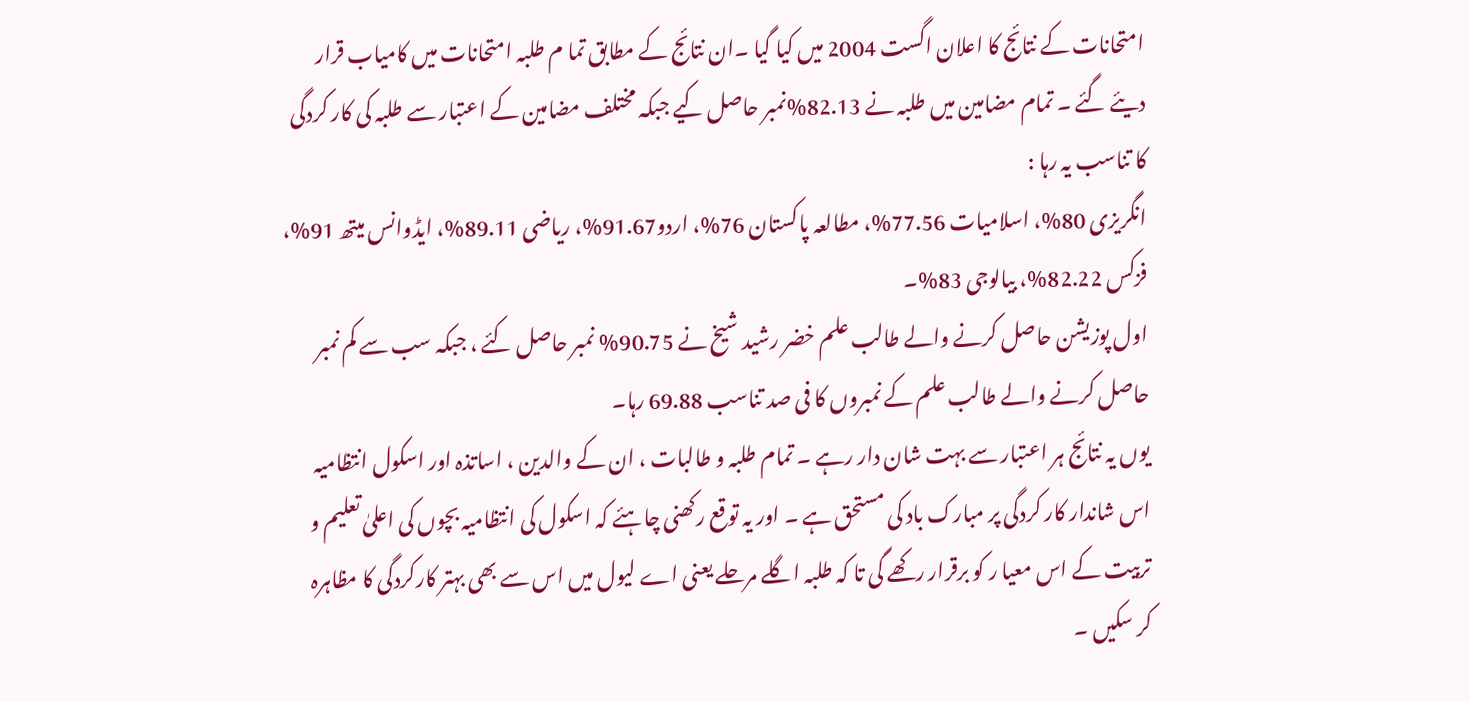امتحانات کے نتائج کا اعلان اگست 2004 میں کیا گیا ۔ان نتائج کے مطابق تما م طلبہ امتحانات میں کامیاب قرار دیئے گئے ۔ تمام مضامین میں طلبہ نے 82.13%نمبر حاصل کیے جبکہ مختلف مضامین کے اعتبار سے طلبہ کی کار کردگی کا تناسب یہ رہا :
انگریزی 80%، اسلامیات 77.56%، مطالعہ پاکستان 76%، اردو91.67%، ریاضی 89.11%، ایڈوانس میتھ 91%، فزکس 82.22%، بیالوجی 83%۔
اول پوزیشن حاصل کرنے والے طالب علم خضر رشید شیخ نے 90.75% نمبر حاصل کئے ، جبکہ سب سے کم نمبر حاصل کرنے والے طالب علم کے نمبروں کا فی صد تناسب 69.88 رہا۔
یوں یہ نتائج ہر اعتبار سے بہت شان دار رہے ۔ تمام طلبہ و طالبات ، ان کے والدین ، اساتذہ اور اسکول انتظامیہ اس شاندار کار کردگی پر مبارک باد کی مستحق ہے ۔ اور یہ توقع رکھنی چاہئے کہ اسکول کی انتظامیہ بچوں کی اعلیٰ تعلیم و تربیت کے اس معیا ر کو برقرار رکھے گی تا کہ طلبہ اگلے مرحلے یعنی اے لیول میں اس سے بھی بہتر کارکردگی کا مظاہرہ کر سکیں ۔